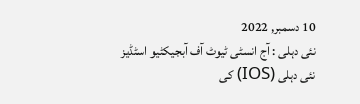10 دسمبر, 2022
نئی دہلی : آج انسٹی ٹیوٹ آف آبجیکٹیو اسٹڈیز نئی دہلی (IOS) کی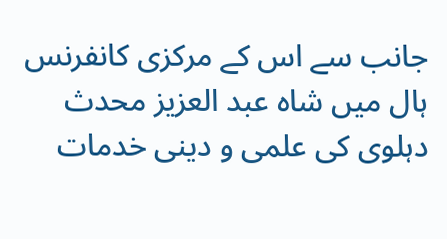جانب سے اس کے مرکزی کانفرنس ہال میں شاہ عبد العزیز محدث دہلوی کی علمی و دینی خدمات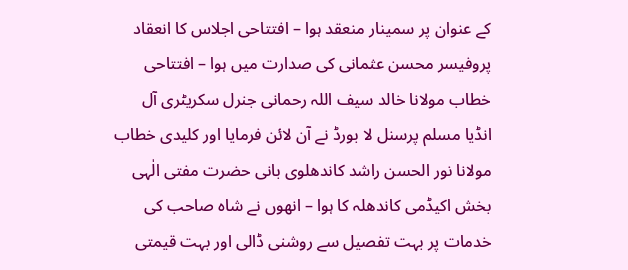کے عنوان پر سمینار منعقد ہوا – افتتاحی اجلاس کا انعقاد پروفیسر محسن عثمانی کی صدارت میں ہوا – افتتاحی خطاب مولانا خالد سیف اللہ رحمانی جنرل سکریٹری آل انڈیا مسلم پرسنل لا بورڈ نے آن لائن فرمایا اور کلیدی خطاب مولانا نور الحسن راشد کاندھلوی بانی حضرت مفتی الٰہی بخش اکیڈمی کاندھلہ کا ہوا – انھوں نے شاہ صاحب کی خدمات پر بہت تفصیل سے روشنی ڈالی اور بہت قیمتی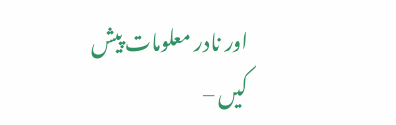اور نادر معلومات پیش کیں –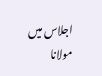اجلاس میں مولانا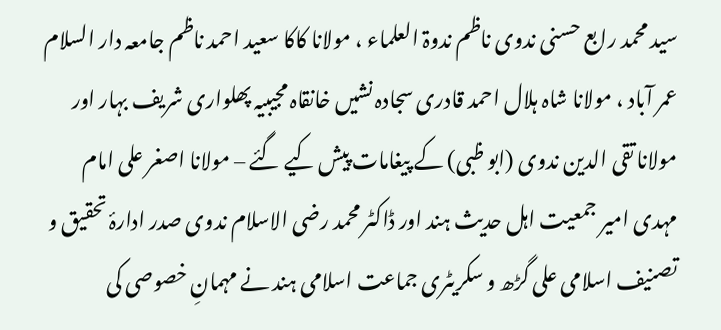سید محمد رابع حسنی ندوی ناظم ندوۃ العلماء ، مولانا کاکا سعید احمد ناظم جامعہ دار السلام عمر آباد ، مولانا شاہ ہلال احمد قادری سجادہ نشیں خانقاہ مجیبیہ پھلواری شریف بہار اور مولانا تقی الدین ندوی (ابو ظبی) کے پیغامات پیش کیے گئے – مولانا اصغر علی امام مہدی امیر جمعیت اہل حدیث ہند اور ڈاکٹر محمد رضی الاسلام ندوی صدر ادارۂ تحقیق و تصنیف اسلامی علی گڑھ و سکریٹری جماعت اسلامی ہند نے مہمانِ خصوصی کی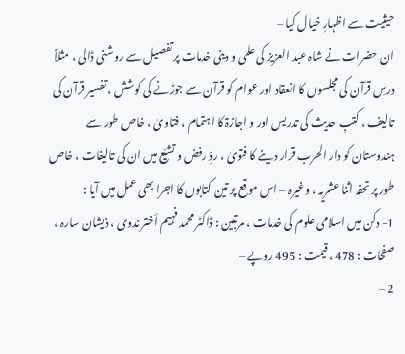حیثیت سے اظہارِ خیال کیا –
ان حضرات نے شاہ عبد العزیز کی علمی و دینی خدمات پر تفصیل سے روشنی ڈالی ، مثلاً درسِ قرآن کی مجلسوں کا انعقاد اور عوام کو قرآن سے جوڑنے کی کوشش ، تفسیر قرآن کی تالیف ، کتبِ حدیث کی تدریس اور و اجازۃ کا اہتمام ، فتاویٰ ، خاص طور سے ہندوستان کو دار الحرب قرار دینے کا فتویٰ ، ردِّ رفض و تشیّع میں ان کی تالیفات ، خاص طور پر تحفہ اثنا عشریہ ، وغیرہ – اس موقع پر تین کتابوں کا اجرا بھی عمل میں آیا :
1- دکن میں اسلامی علوم کی خدمات ، مرتبین : ڈاکٹر محمد فہیم أختر ندوی ، ذیشان سارہ ، صفحات : 478 ، قیمت : 495 روپے –
2 –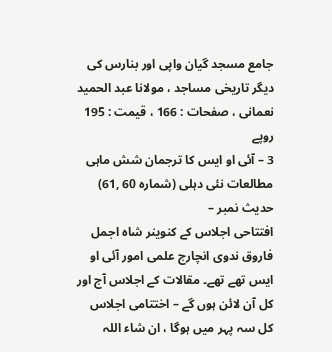جامع مسجد گیان واپی اور بنارس کی دیگر تاریخی مساجد ، مولانا عبد الحمید نعمانی ، صفحات : 166 ، قیمت : 195 روپے
3 – آئی او ایس کا ترجمان شش ماہی مطالعات نئی دہلی (شمارہ 60 ,61) حدیث نمبر –
افتتاحی اجلاس کے کنوینر شاہ اجمل فاروق ندوی انچارج علمی امور آئی او ایس تھے تھے۔ مقالات کے اجلاس آج اور کل آن لائن ہوں گے – اختتامی اجلاس کل سہ پہر میں ہوگا ، ان شاء اللہ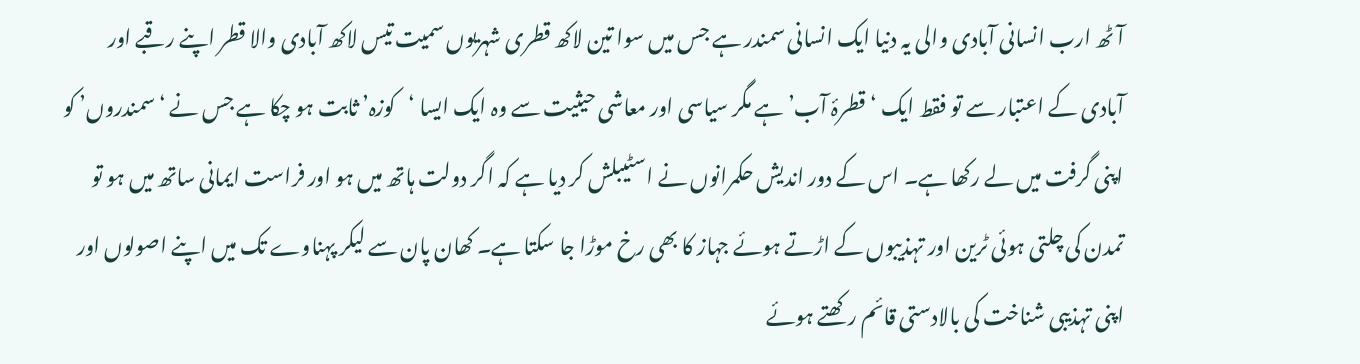آٹھ ارب انسانی آبادی والی یہ دنیا ایک انسانی سمندر ہے جس میں سوا تین لاکھ قطری شہریوں سمیت تیس لاکھ آبادی والا قطر اپنے رقبے اور آبادی کے اعتبار سے تو فقط ایک ‘قطرۂ آب’ ہے مگر سیاسی اور معاشی حیثیت سے وہ ایک ایسا ‘کوزہ’ ثابت ہو چکا ہے جس نے ‘سمندروں’ کو اپنی گرفت میں لے رکھا ہے۔ اس کے دور اندیش حکمرانوں نے اسٹیبلش کر دیا ہے کہ اگر دولت ہاتھ میں ہو اور فراست ایمانی ساتھ میں ہو تو تمدن کی چلتی ہوئی ٹرین اور تہذیبوں کے اڑتے ہوئے جہاز کا بھی رخ موڑا جا سکتا ہے۔ کھان پان سے لیکر پہناوے تک میں اپنے اصولوں اور اپنی تہذیبی شناخت کی بالادستی قائم رکھتے ہوئے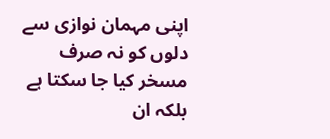اپنی مہمان نوازی سے دلوں کو نہ صرف مسخر کیا جا سکتا ہے بلکہ ان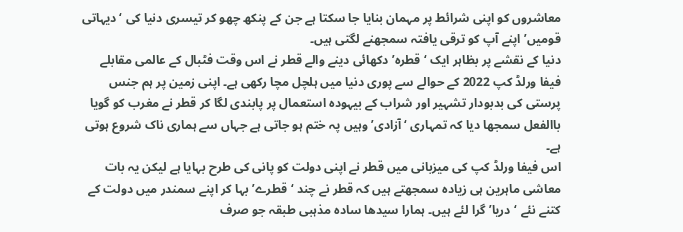معاشروں کو اپنی شرائط پر مہمان بنایا جا سکتا ہے جن کے پنکھ چھو کر تیسری دنیا کی ‘دیہاتی قومیں’ اپنے آپ کو ترقی یافتہ سمجھنے لگتی ہیں۔
دنیا کے نقشے پر بظاہر ایک ‘قطرہ’ دکھائی دینے والے قطر نے اس وقت فٹبال کے عالمی مقابلے فیفا ورلڈ کپ 2022 کے حوالے سے پوری دنیا میں ہلچل مچا رکھی ہے۔ اپنی زمین پر ہم جنس پرستی کی بدبودار تشہیر اور شراب کے بیہودہ استعمال پر پابندی لگا کر قطر نے مغرب کو گویا باالفعل سمجھا دیا کہ تمہاری ‘آزادی’ وہیں پہ ختم ہو جاتی ہے جہاں سے ہماری ناک شروع ہوتی ہے۔
اس فیفا ورلڈ کپ کی میزبانی میں قطر نے اپنی دولت کو پانی کی طرح بہایا ہے لیکن یہ بات معاشی ماہرین ہی زیادہ سمجھتے ہیں کہ قطر نے چند ‘قطرے’ بہا کر اپنے سمندر میں دولت کے کتنے نئے ‘دریا’ گرا لئے ہیں۔ ہمارا سیدھا سادہ مذہبی طبقہ جو صرف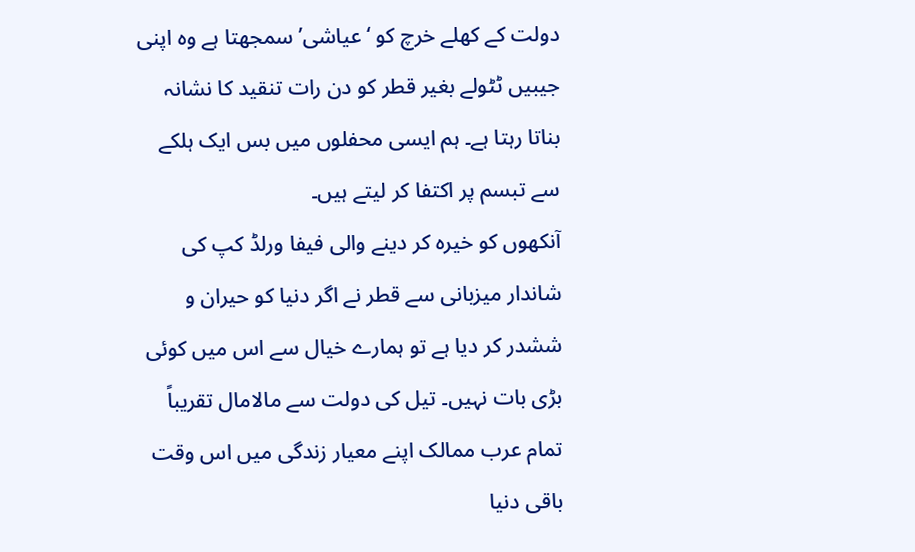دولت کے کھلے خرچ کو ‘عیاشی’ سمجھتا ہے وہ اپنی جیبیں ٹٹولے بغیر قطر کو دن رات تنقید کا نشانہ بناتا رہتا ہے۔ ہم ایسی محفلوں میں بس ایک ہلکے سے تبسم پر اکتفا کر لیتے ہیں۔
آنکھوں کو خیرہ کر دینے والی فیفا ورلڈ کپ کی شاندار میزبانی سے قطر نے اگر دنیا کو حیران و ششدر کر دیا ہے تو ہمارے خیال سے اس میں کوئی بڑی بات نہیں۔ تیل کی دولت سے مالامال تقریباً تمام عرب ممالک اپنے معیار زندگی میں اس وقت باقی دنیا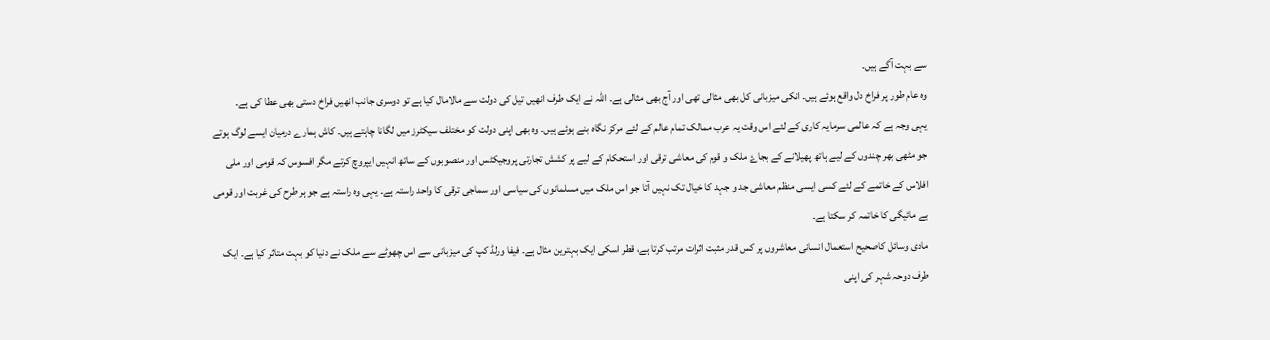سے بہت آگے ہیں۔
وہ عام طور پر فراخ دل واقع ہوئے ہیں۔ انکی میزبانی کل بھی مثالی تھی اور آج بھی مثالی ہے۔ اللہ نے ایک طرف انھیں تیل کی دولت سے مالامال کیا ہے تو دوسری جانب انھیں فراخ دستی بھی عطا کی ہے۔
یہی وجہ ہے کہ عالمی سرمایہ کاری کے لئے اس وقت یہ عرب ممالک تمام عالم کے لئے مرکز نگاہ بنے ہوئے ہیں۔ وہ بھی اپنی دولت کو مختلف سیکٹرز میں لگانا چاہتے ہیں۔ کاش ہمارے درمیان ایسے لوگ ہوتے جو مٹھی بھر چندوں کے لیے ہاتھ پھیلانے کے بجاۓ ملک و قوم کی معاشی ترقی اور استحکام کے لیے پر کشش تجارتی پروجیکٹس اور منصوبوں کے ساتھ انہیں ایپروچ کرتے مگر افسوس کہ قومی اور ملی افلاس کے خاتمے کے لئے کسی ایسی منظم معاشی جد و جہد کا خیال تک نہیں آتا جو اس ملک میں مسلمانوں کی سیاسی اور سماجی ترقی کا واحد راستہ ہے۔ یہی وہ راستہ ہے جو ہر طرح کی غربت اور قومی بے مائیگی کا خاتمہ کر سکتا ہے۔
مادی وسائل کاصحیح استعمال انسانی معاشروں پر کس قدر مثبت اثرات مرتب کرتا ہے، قطر اسکی ایک بہترین مثال ہے۔ فیفا ورلڈ کپ کی میزبانی سے اس چھوٹے سے ملک نے دنیا کو بہت متاثر کیا ہے۔ ایک طرف دوحہ شہر کی اپنی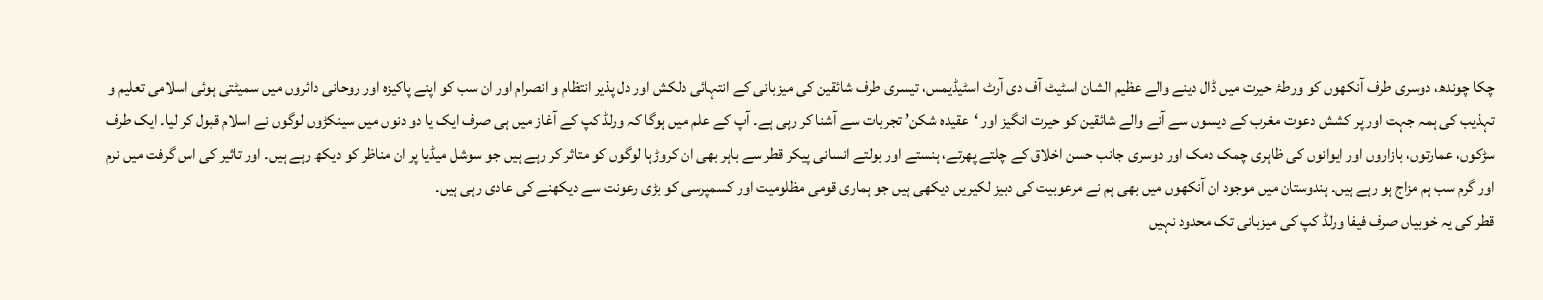چکا چوندھ، دوسری طرف آنکھوں کو ورطۂ حیرت میں ڈال دینے والے عظیم الشان اسٹیٹ آف دی آرٹ اسٹیڈیمس، تیسری طرف شائقین کی میزبانی کے انتہائی دلکش اور دل پذیر انتظام و انصرام اور ان سب کو اپنے پاکیزہ اور روحانی دائروں میں سمیٹتی ہوئی اسلامی تعلیم و تہذیب کی ہمہ جہت اور پر کشش دعوت مغرب کے دیسوں سے آنے والے شائقین کو حیرت انگیز اور ‘عقیدہ شکن’ تجربات سے آشنا کر رہی ہے۔ آپ کے علم میں ہوگا کہ ورلڈ کپ کے آغاز میں ہی صرف ایک یا دو دنوں میں سینکڑوں لوگوں نے اسلام قبول کر لیا۔ ایک طرف سڑکوں، عمارتوں، بازاروں اور ایوانوں کی ظاہری چمک دمک اور دوسری جانب حسن اخلاق کے چلتے پھرتے، ہنستے اور بولتے انسانی پیکر قطر سے باہر بھی ان کروڑہا لوگوں کو متاثر کر رہے ہیں جو سوشل میڈیا پر ان مناظر کو دیکھ رہے ہیں۔ اور تاثیر کی اس گرفت میں نرم اور گرم سب ہم مزاج ہو رہے ہیں۔ ہندوستان میں موجود ان آنکھوں میں بھی ہم نے مرعوبیت کی دبیز لکیریں دیکھی ہیں جو ہماری قومی مظلومیت اور کسمپرسی کو بڑی رعونت سے دیکھنے کی عادی رہی ہیں۔
قطر کی یہ خوبیاں صرف فیفا ورلڈ کپ کی میزبانی تک محدود نہیں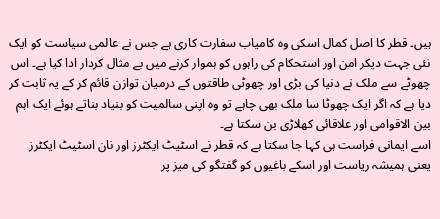ہیں۔ قطر کا اصل کمال اسکی وہ کامیاب سفارت کاری ہے جس نے عالمی سیاست کو ایک نئی جہت دیکر امن اور استحکام کی راہوں کو ہموار کرنے میں بے مثال کردار ادا کیا ہے۔ اس چھوٹے سے ملک نے دنیا کی بڑی اور چھوٹی طاقتوں کے درمیان توازن قائم کر کے یہ ثابت کر دیا ہے کہ اگر ایک چھوٹا سا ملک بھی چاہے تو وہ اپنی سالمیت کو بنیاد بناتے ہوئے ایک اہم بین الاقوامی اور علاقائی کھلاڑی بن سکتا ہے۔
اسے ایمانی فراست ہی کہا جا سکتا ہے کہ قطر نے اسٹیٹ ایکٹرز اور نان اسٹیٹ ایکٹرز یعنی ہمیشہ ریاست اور اسکے باغیوں کو گفتگو کی میز پر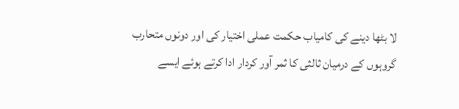لا بٹھا دینے کی کامیاب حکمت عملی اختیار کی اور دونوں متحارب گروہوں کے درمیان ثالثی کا ثمر آور کردار ادا کرتے ہوئے ایسے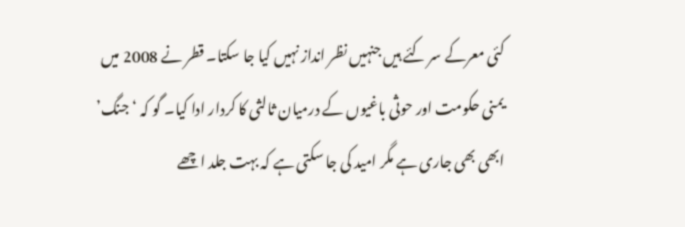کئی معرکے سر کئے ہیں جنہیں نظر انداز نہیں کیا جا سکتا۔ قطر نے 2008 میں یمنی حکومت اور حوثی باغیوں کے درمیان ثالثی کا کردار ادا کیا۔ گو کہ ‘جنگ’ ابھی بھی جاری ہے مگر امید کی جا سکتی ہے کہ بہت جلد اچھے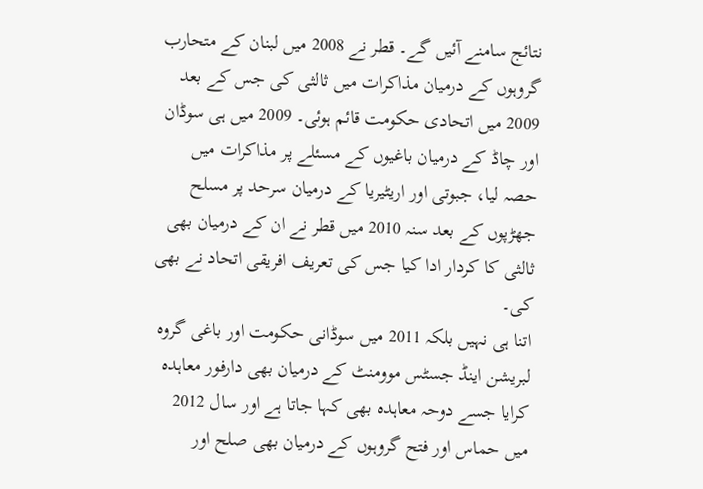نتائج سامنے آئیں گے۔ قطر نے 2008 میں لبنان کے متحارب گروہوں کے درمیان مذاکرات میں ثالثی کی جس کے بعد 2009 میں اتحادی حکومت قائم ہوئی۔ 2009 میں ہی سوڈان اور چاڈ کے درمیان باغیوں کے مسئلے پر مذاکرات میں حصہ لیا، جبوتی اور اریٹیریا کے درمیان سرحد پر مسلح جھڑپوں کے بعد سنہ 2010 میں قطر نے ان کے درمیان بھی ثالثی کا کردار ادا کیا جس کی تعریف افریقی اتحاد نے بھی کی۔
اتنا ہی نہیں بلکہ 2011 میں سوڈانی حکومت اور باغی گروہ لبریشن اینڈ جسٹس موومنٹ کے درمیان بھی دارفور معاہدہ کرایا جسے دوحہ معاہدہ بھی کہا جاتا ہے اور سال 2012 میں حماس اور فتح گروہوں کے درمیان بھی صلح اور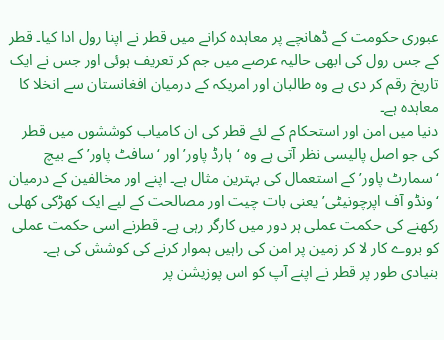عبوری حکومت کے ڈھانچے پر معاہدہ کرانے میں قطر نے اپنا رول ادا کیا۔ قطر کے جس رول کی ابھی حالیہ عرصے میں جم کر تعریف ہوئی اور جس نے ایک تاریخ رقم کر دی ہے وہ طالبان اور امریکہ کے درمیان افغانستان سے انخلا کا معاہدہ ہے۔
دنیا میں امن اور استحکام کے لئے قطر کی ان کامیاب کوششوں میں قطر کی جو اصل پالیسی نظر آتی ہے وہ ‘ہارڈ پاور’ اور ‘سافٹ پاور’ کے بیچ ‘سمارٹ پاور’ کے استعمال کی بہترین مثال ہے۔ اپنے اور مخالفین کے درمیان ‘ونڈو آف اپرچونیٹی’ یعنی بات چیت اور مصالحت کے لیے ایک کھڑکی کھلی رکھنے کی حکمت عملی ہر دور میں کارگر رہی ہے۔ قطرنے اسی حکمت عملی کو بروے کار لا کر زمین پر امن کی راہیں ہموار کرنے کی کوشش کی ہے۔ بنیادی طور پر قطر نے اپنے آپ کو اس پوزیشن پر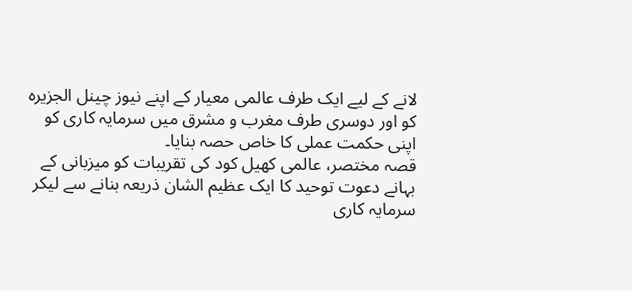لانے کے لیے ایک طرف عالمی معیار کے اپنے نیوز چینل الجزیرہ کو اور دوسری طرف مغرب و مشرق میں سرمایہ کاری کو اپنی حکمت عملی کا خاص حصہ بنایا۔
قصہ مختصر، عالمی کھیل کود کی تقریبات کو میزبانی کے بہانے دعوت توحید کا ایک عظیم الشان ذریعہ بنانے سے لیکر سرمایہ کاری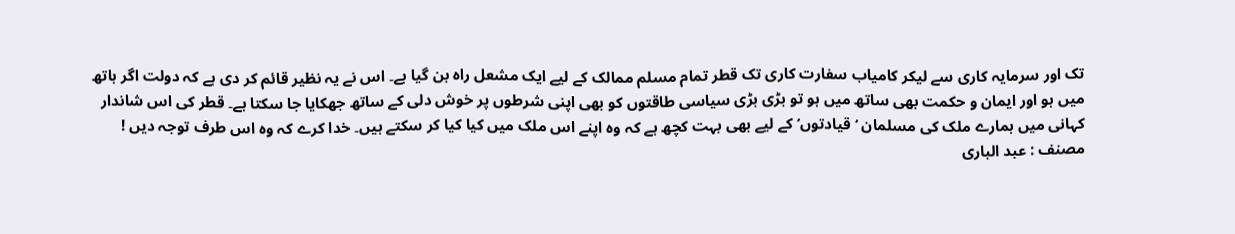تک اور سرمایہ کاری سے لیکر کامیاب سفارت کاری تک قطر تمام مسلم ممالک کے لیے ایک مشعل راہ بن گیا ہے۔ اس نے یہ نظیر قائم کر دی ہے کہ دولت اگر ہاتھ میں ہو اور ایمان و حکمت بھی ساتھ میں ہو تو بڑی بڑی سیاسی طاقتوں کو بھی اپنی شرطوں پر خوش دلی کے ساتھ جھکایا جا سکتا ہے۔ قطر کی اس شاندار کہانی میں ہمارے ملک کی مسلمان ‘قیادتوں’ کے لیے بھی بہت کچھ ہے کہ وہ اپنے اس ملک میں کیا کیا کر سکتے ہیں۔ خدا کرے کہ وہ اس طرف توجہ دیں !
مصنف : عبد الباری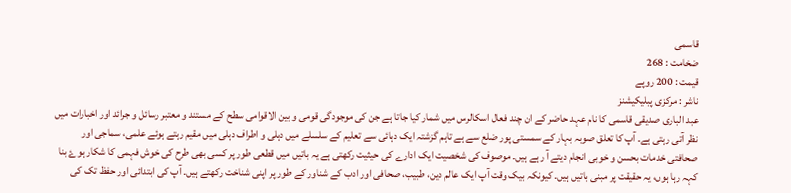قاسمی
ضخامت : 268
قیمت : 200 روپے
ناشر : مرکزی پبلیکیشنز
عبد الباری صدیقی قاسمی کا نام عہد حاضر کے ان چند فعال اسکالرس میں شمار کیا جاتا ہے جن کی موجودگی قومی و بین الاقوامی سطح کے مستند و معتبر رسائل و جرائد اور اخبارات میں نظر آتی رہتی ہے۔ آپ کا تعلق صوبہ بہار کے سمستی پور ضلع سے ہے تاہم گزشتہ ایک دہائی سے تعلیم کے سلسلے میں دہلی و اطراف دہلی میں مقیم رہتے ہوئے علمی، سماجی اور صحافتی خدمات بحسن و خوبی انجام دیتے آ رہے ہیں۔ موصوف کی شخصیت ایک ادارے کی حیثیت رکھتی ہے یہ باتیں میں قطعی طور پر کسی بھی طرح کی خوش فہمی کا شکار ہوۓ بنا کہہ رہا ہوں، یہ حقیقت پر مبنی باتیں ہیں۔ کیونکہ بیک وقت آپ ایک عالم دین، طبیب، صحافی اور ادب کے شناور کے طور پر اپنی شناخت رکھتے ہیں۔ آپ کی ابتدائی اور حفظ تک کی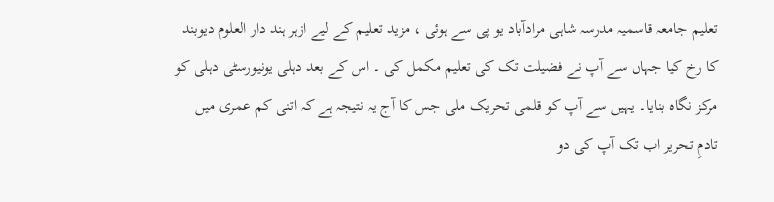تعلیم جامعہ قاسمیہ مدرسہ شاہی مرادآباد یو پی سے ہوئی ، مزید تعلیم کے لیے ازہر ہند دار العلوم دیوبند کا رخ کیا جہاں سے آپ نے فضیلت تک کی تعلیم مکمل کی ۔ اس کے بعد دہلی یونیورسٹی دہلی کو مرکز نگاہ بنایا۔ یہیں سے آپ کو قلمی تحریک ملی جس کا آج یہ نتیجہ ہے کہ اتنی کم عمری میں تادمِ تحریر اب تک آپ کی دو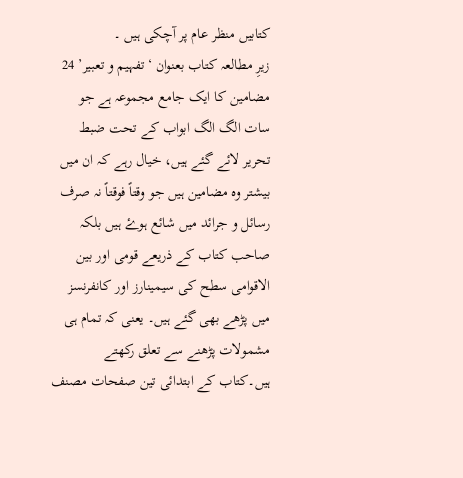کتابیں منظر عام پر آچکی ہیں ۔
زیرِ مطالعہ کتاب بعنوان ‘تفہیم و تعبیر’ 24 مضامین کا ایک جامع مجموعہ ہے جو سات الگ الگ ابواب کے تحت ضبط تحریر لائے گئے ہیں، خیال رہے کہ ان میں بیشتر وہ مضامین ہیں جو وقتاً فوقتاً نہ صرف رسائل و جرائد میں شائع ہوۓ ہیں بلکہ صاحب کتاب کے ذریعے قومی اور بین الاقوامی سطح کی سیمینارز اور کانفرنسز میں پڑھے بھی گئے ہیں۔ یعنی کہ تمام ہی مشمولات پڑھنے سے تعلق رکھتے ہیں۔کتاب کے ابتدائی تین صفحات مصنف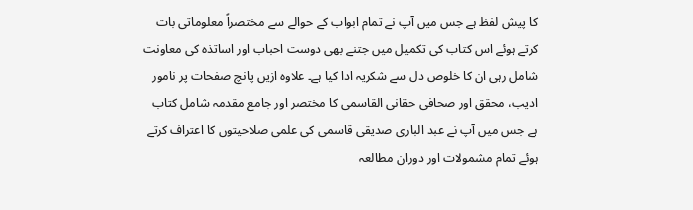کا پیش لفظ ہے جس میں آپ نے تمام ابواب کے حوالے سے مختصراً معلوماتی بات کرتے ہوئے اس کتاب کی تکمیل میں جتنے بھی دوست احباب اور اساتذہ کی معاونت شامل رہی ان کا خلوص دل سے شکریہ ادا کیا ہے۔ علاوہ ازیں پانچ صفحات پر نامور ادیب، محقق اور صحافی حقانی القاسمی کا مختصر اور جامع مقدمہ شامل کتاب ہے جس میں آپ نے عبد الباری صدیقی قاسمی کی علمی صلاحیتوں کا اعتراف کرتے ہوئے تمام مشمولات اور دوران مطالعہ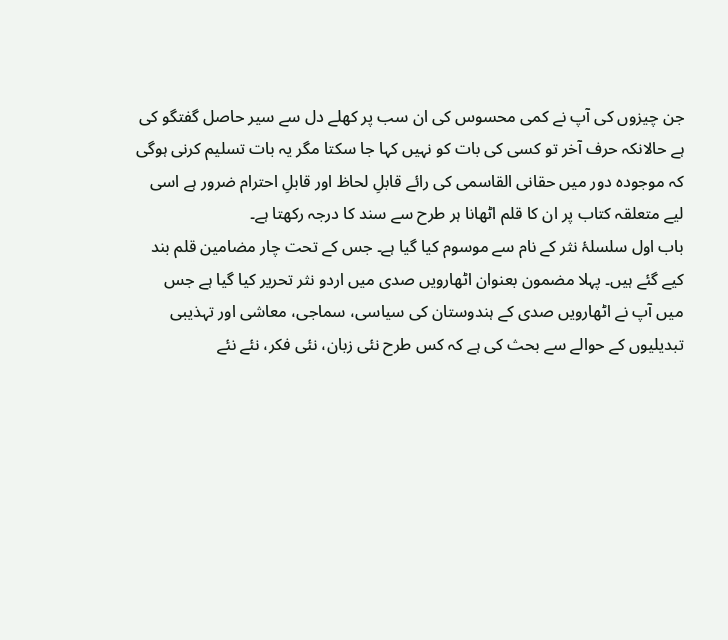جن چیزوں کی آپ نے کمی محسوس کی ان سب پر کھلے دل سے سیر حاصل گفتگو کی ہے حالانکہ حرف آخر تو کسی کی بات کو نہیں کہا جا سکتا مگر یہ بات تسلیم کرنی ہوگی کہ موجودہ دور میں حقانی القاسمی کی رائے قابلِ لحاظ اور قابلِ احترام ضرور ہے اسی لیے متعلقہ کتاب پر ان کا قلم اٹھانا ہر طرح سے سند کا درجہ رکھتا ہے۔
باب اول سلسلۂ نثر کے نام سے موسوم کیا گیا ہے۔ جس کے تحت چار مضامین قلم بند کیے گئے ہیں۔ پہلا مضمون بعنوان اٹھارویں صدی میں اردو نثر تحریر کیا گیا ہے جس میں آپ نے اٹھارویں صدی کے ہندوستان کی سیاسی، سماجی، معاشی اور تہذیبی تبدیلیوں کے حوالے سے بحث کی ہے کہ کس طرح نئی زبان، نئی فکر، نئے نئے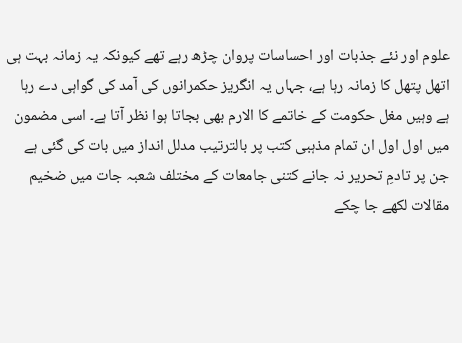علوم اور نئے جذبات اور احساسات پروان چڑھ رہے تھے کیونکہ یہ زمانہ بہت ہی اتھل پتھل کا زمانہ رہا ہے، جہاں یہ انگریز حکمرانوں کی آمد کی گواہی دے رہا ہے وہیں مغل حکومت کے خاتمے کا الارم بھی بجاتا ہوا نظر آتا ہے۔ اسی مضمون میں اول اول ان تمام مذہبی کتب پر بالترتیب مدلل انداز میں بات کی گئی ہے جن پر تادمِ تحریر نہ جانے کتنی جامعات کے مختلف شعبہ جات میں ضخیم مقالات لکھے جا چکے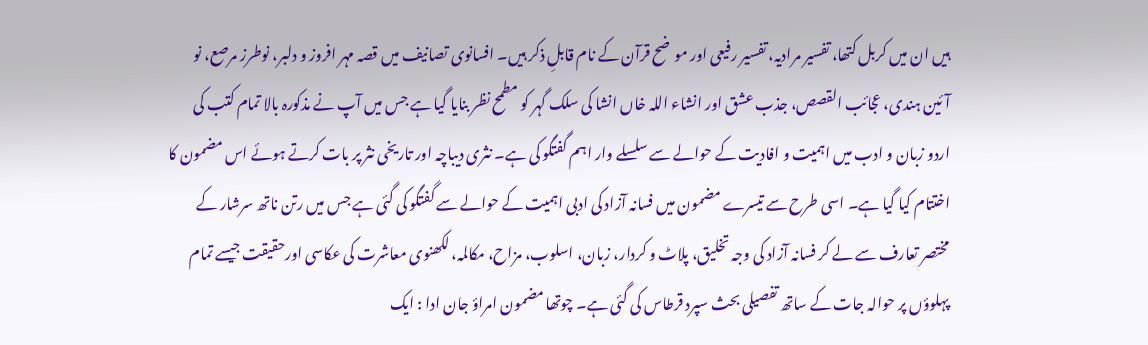ہیں ان میں کربل کتھا، تفسیر مرادیہ، تفسیر رفیعی اور موضح قرآن کے نام قابلِ ذکر ہیں۔ افسانوی تصانیف میں قصہ مہر افروز و دلبر، نوطرز مرصع، نو آئین ہندی، عجائب القصص، جذب عشق اور انشاء اللہ خاں انشا کی سلک گہر کو مطمح نظر بنایا گیا ہے جس میں آپ نے مذکورہ بالا تمام کتب کی اردو زبان و ادب میں اہمیت و افادیت کے حوالے سے سلسلے وار اہم گفتگو کی ہے۔ نثری دیباچہ اور تاریخی نثر پر بات کرتے ہوئے اس مضمون کا اختتام کیا گیا ہے۔ اسی طرح سے تیسرے مضمون میں فسانہ آزاد کی ادبی اہمیت کے حوالے سے گفتگو کی گئی ہے جس میں رتن ناتھ سرشار کے مختصر تعارف سے لے کر فسانہ آزاد کی وجہ تخلیق، پلاٹ و کردار، زبان، اسلوب، مزاح، مکالمہ، لکھنوی معاشرت کی عکاسی اورحقیقت جیسے تمام پہلوؤں پر حوالہ جات کے ساتھ تفصیلی بحث سپرد قرطاس کی گئی ہے۔ چوتھا مضمون امراؤ جان ادا : ایک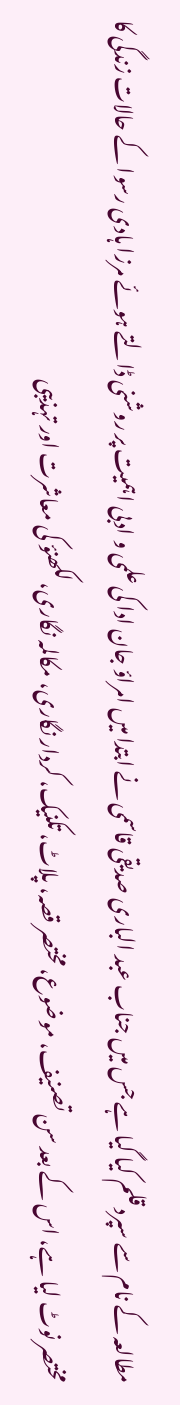مطالعہ کے نام سے سپرد قلم کیا گیا ہے جس میں جناب عبد الباری صدیقی قاسمی نے ابتدا میں امراؤ جان ادا کی علمی و ادبی اہمیت پر روشنی ڈالتے ہوئے مرزا ہادی رسوا کے حالات زندگی کا مختصر نوٹ لیا ہے، اس کے بعد سن تصنیف، موضوع، مختصر قصہ، پلاٹ، تکنیک، کردار نگاری، مکالمہ نگاری، لکھنؤ کی معاشرت اور تہذیبی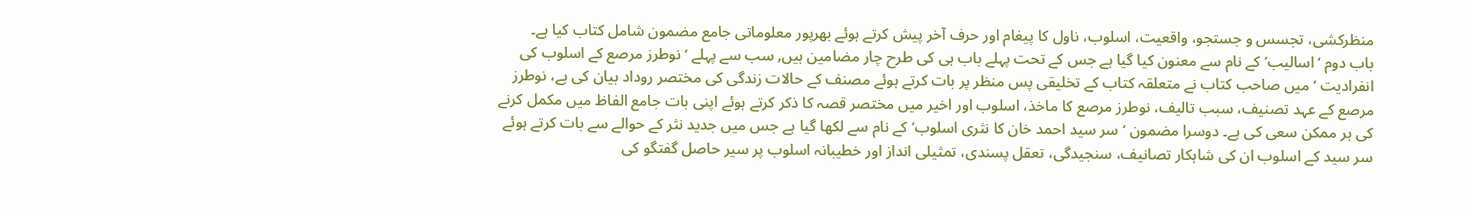منظرکشی، تجسس و جستجو، واقعیت، اسلوب، ناول کا پیغام اور حرف آخر پیش کرتے ہوئے بھرپور معلوماتی جامع مضمون شامل کتاب کیا ہے۔
باب دوم ‘اسالیب’ کے نام سے معنون کیا گیا ہے جس کے تحت پہلے باب ہی کی طرح چار مضامین ہیں, سب سے پہلے ‘نوطرز مرصع کے اسلوب کی انفرادیت ‘ میں صاحب کتاب نے متعلقہ کتاب کے تخلیقی پس منظر پر بات کرتے ہوئے مصنف کے حالات زندگی کی مختصر روداد بیان کی ہے، نوطرز مرصع کے عہد تصنیف، سبب تالیف، نوطرز مرصع کا ماخذ، اسلوب اور اخیر میں مختصر قصہ کا ذکر کرتے ہوئے اپنی بات جامع الفاظ میں مکمل کرنے کی ہر ممکن سعی کی ہے۔ دوسرا مضمون ‘سر سید احمد خان کا نثری اسلوب’ کے نام سے لکھا گیا ہے جس میں جدید نثر کے حوالے سے بات کرتے ہوئے سر سید کے اسلوب ان کی شاہکار تصانیف، سنجیدگی، تعقل پسندی، تمثیلی انداز اور خطیبانہ اسلوب پر سیر حاصل گفتگو کی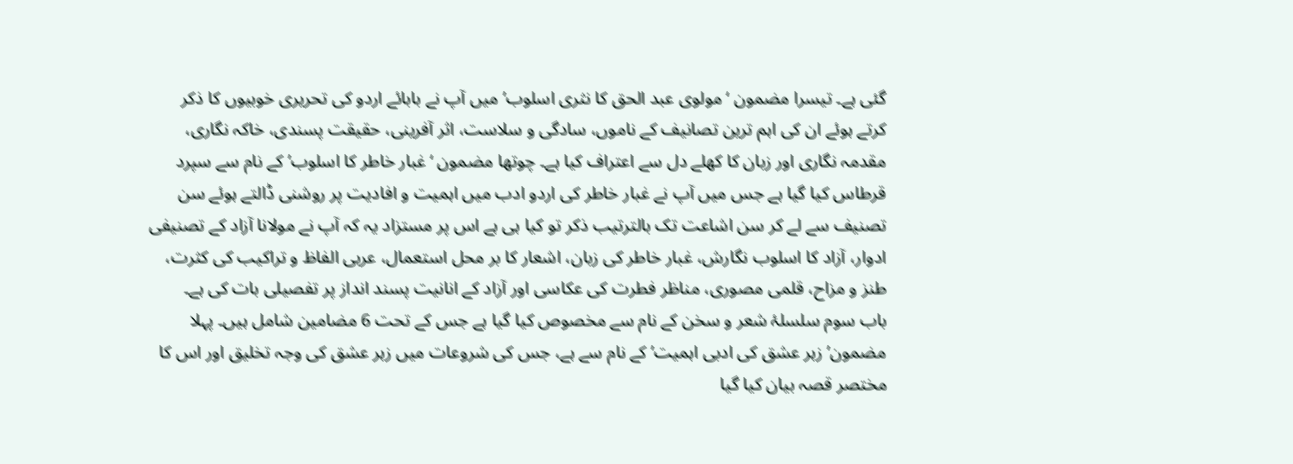گئی ہے۔ تیسرا مضمون ‘مولوی عبد الحق کا نثری اسلوب’ میں آپ نے بابائے اردو کی تحریری خوبیوں کا ذکر کرتے ہوئے ان کی اہم ترین تصانیف کے ناموں، سادگی و سلاست، اثر آفرینی، حقیقت پسندی، خاکہ نگاری، مقدمہ نگاری اور زبان کا کھلے دل سے اعتراف کیا ہے۔ چوتھا مضمون ‘غبار خاطر کا اسلوب’ کے نام سے سپرد قرطاس کیا گیا ہے جس میں آپ نے غبار خاطر کی اردو ادب میں اہمیت و افادیت پر روشنی ڈالتے ہوئے سن تصنیف سے لے کر سن اشاعت تک بالترتیب ذکر تو کیا ہی ہے اس پر مستزاد یہ کہ آپ نے مولانا آزاد کے تصنیفی ادوار، آزاد کا اسلوب نگارش، غبار خاطر کی زبان، اشعار کا بر محل استعمال، عربی الفاظ و تراکیب کی کثرت، طنز و مزاح، قلمی مصوری، مناظر فطرت کی عکاسی اور آزاد کے انانیت پسند انداز پر تفصیلی بات کی ہے۔
باب سوم سلسلۂ شعر و سخن کے نام سے مخصوص کیا گیا ہے جس کے تحت 6 مضامین شامل ہیں۔ پہلا مضمون’ زہر عشق کی ادبی اہمیت’ کے نام سے ہے، جس کی شروعات میں زہر عشق کی وجہ تخلیق اور اس کا مختصر قصہ بیان کیا گیا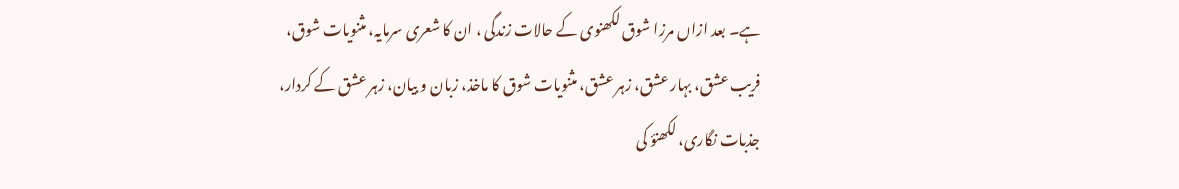ہے۔ بعد ازاں مرزا شوق لکھنوی کے حالات زندگی ، ان کا شعری سرمایہ، مثنویات شوق، فریب عشق، بہار عشق، زہر عشق، مثنویات شوق کا ماخذ، زبان و بیان، زہر عشق کے کردار، جذبات نگاری، لکھنؤ کی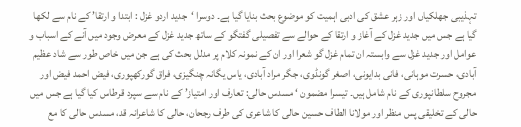تہذیبی جھلکیاں اور زہر عشق کی ادبی اہمیت کو موضوع بحث بنایا گیا ہے۔ دوسرا ‘جدید اردو غزل : ابتدا و ارتقا’ کے نام سے لکھا گیا ہے جس میں جدید غزل کے آغاز و ارتقا کے حوالے سے تفصیلی گفتگو کے ساتھ جدید غزل کے معرض وجود میں آنے کے اسباب و عوامل اور جدید غزل سے وابستہ ان تمام غزل گو شعرا اور ان کے نمونہ کلام پر مدلل بحث کی ہے جن میں خاص طور سے شاد عظیم آبادی، حسرت موہانی، فانی بدایونی، اصغر گونڈوی، جگر مراد آبادی، یاس یگانہ چنگیزی، فراق گورکھپوری، فیض احمد فیض اور مجروح سلطانپوری کے نام شامل ہیں۔ تیسرا مضمون ‘ مسدس حالی: تعارف اور امتیاز’ کے نام سے سپرد قرطاس کیا گیا ہے جس میں حالی کے تخلیقی پس منظر اور مولانا الطاف حسین حالی کا شاعری کی طرف رجحان، حالی کا شاعرانہ قد، مسدس حالی کا مع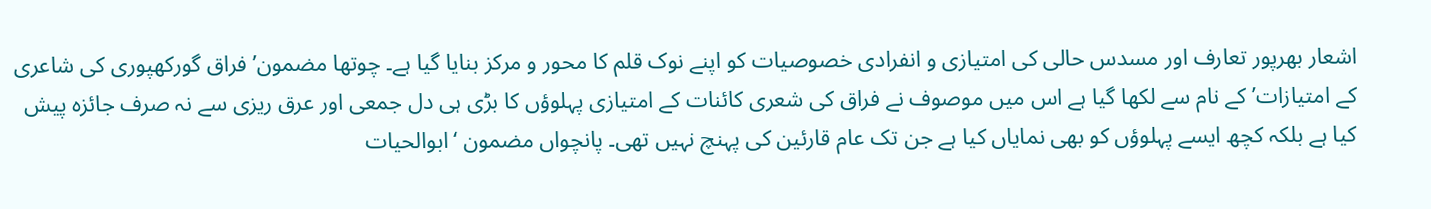اشعار بھرپور تعارف اور مسدس حالی کی امتیازی و انفرادی خصوصیات کو اپنے نوک قلم کا محور و مرکز بنایا گیا ہے۔ چوتھا مضمون’ فراق گورکھپوری کی شاعری کے امتیازات’ کے نام سے لکھا گیا ہے اس میں موصوف نے فراق کی شعری کائنات کے امتیازی پہلوؤں کا بڑی ہی دل جمعی اور عرق ریزی سے نہ صرف جائزہ پیش کیا ہے بلکہ کچھ ایسے پہلوؤں کو بھی نمایاں کیا ہے جن تک عام قارئین کی پہنچ نہیں تھی۔ پانچواں مضمون ‘ابوالحیات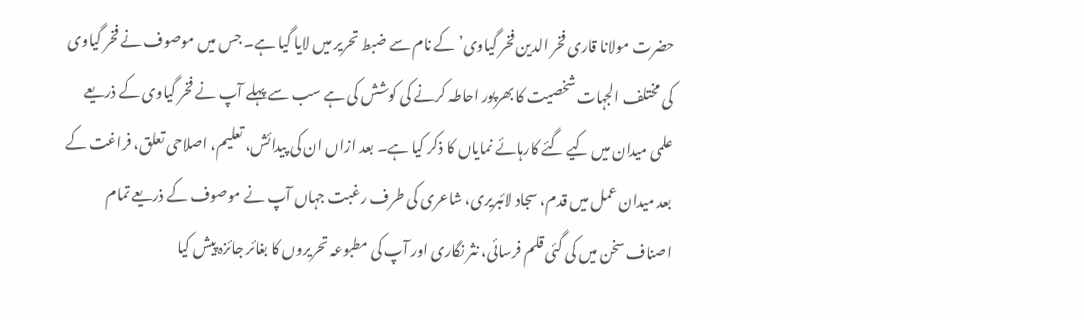حضرت مولانا قاری فخر الدین فخر گیاوی’ کے نام سے ضبط تحریر میں لایا گیا ہے۔ جس میں موصوف نے فخر گیاوی کی مختلف الجہات شخصیت کا بھرپور احاطہ کرنے کی کوشش کی ہے سب سے پہلے آپ نے فخر گیاوی کے ذریعے علمی میدان میں کیے گئے کارہائے نمایاں کا ذکر کیا ہے۔ بعد ازاں ان کی پیدائش، تعلیم، اصلاحی تعلق، فراغت کے بعد میدان عمل میں قدم، سجاد لائبریری، شاعری کی طرف رغبت جہاں آپ نے موصوف کے ذریعے تمام اصناف سخن میں کی گئی قلم فرسائی، نثر نگاری اور آپ کی مطبوعہ تحریروں کا بغائر جائزہ پیش کیا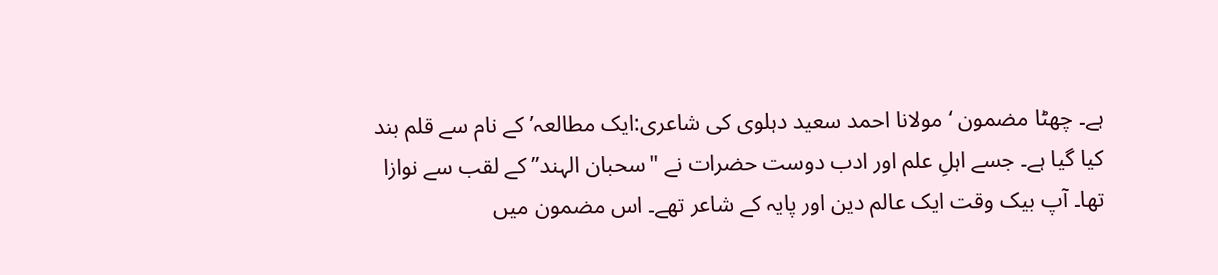ہے۔ چھٹا مضمون ‘مولانا احمد سعید دہلوی کی شاعری:ایک مطالعہ’ کے نام سے قلم بند کیا گیا ہے۔ جسے اہلِ علم اور ادب دوست حضرات نے "سحبان الہند” کے لقب سے نوازا تھا۔ آپ بیک وقت ایک عالم دین اور پایہ کے شاعر تھے۔ اس مضمون میں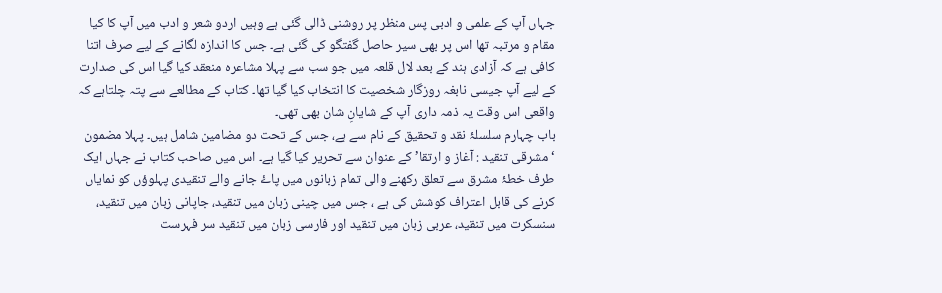جہاں آپ کے علمی و ادبی پس منظر پر روشنی ڈالی گئی ہے وہیں اردو شعر و ادب میں آپ کا کیا مقام و مرتبہ تھا اس پر بھی سیر حاصل گفتگو کی گئی ہے۔ جس کا اندازہ لگانے کے لیے صرف اتنا کافی ہے کہ آزادی ہند کے بعد لال قلعہ میں جو سب سے پہلا مشاعرہ منعقد کیا گیا اس کی صدارت کے لیے آپ جیسی نابغہ روزگار شخصیت کا انتخاب کیا گیا تھا۔ کتاب کے مطالعے سے پتہ چلتاہے کہ واقعی اس وقت یہ ذمہ داری آپ کے شایانِ شان بھی تھی۔
باب چہارم سلسلۂ نقد و تحقیق کے نام سے ہے، جس کے تحت دو مضامین شامل ہیں۔ پہلا مضمون ‘مشرقی تنقید : آغاز و ارتقا’ کے عنوان سے تحریر کیا گیا ہے۔ اس میں صاحب کتاب نے جہاں ایک طرف خطۂ مشرق سے تعلق رکھنے والی تمام زبانوں میں پاۓ جانے والے تنقیدی پہلوؤں کو نمایاں کرنے کی قابل اعتراف کوشش کی ہے ، جس میں چینی زبان میں تنقید، جاپانی زبان میں تنقید، سنسکرت میں تنقید، عربی زبان میں تنقید اور فارسی زبان میں تنقید سر فہرست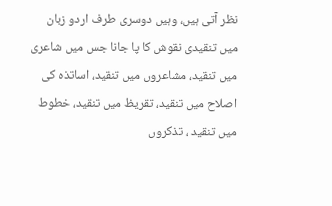نظر آتی ہیں، وہیں دوسری طرف اردو زبان میں تنقیدی نقوش کا پا جانا جس میں شاعری میں تنقید، مشاعروں میں تنقید، اساتذہ کی اصلاح میں تنقید، تقریظ میں تنقید، خطوط میں تنقید ، تذکروں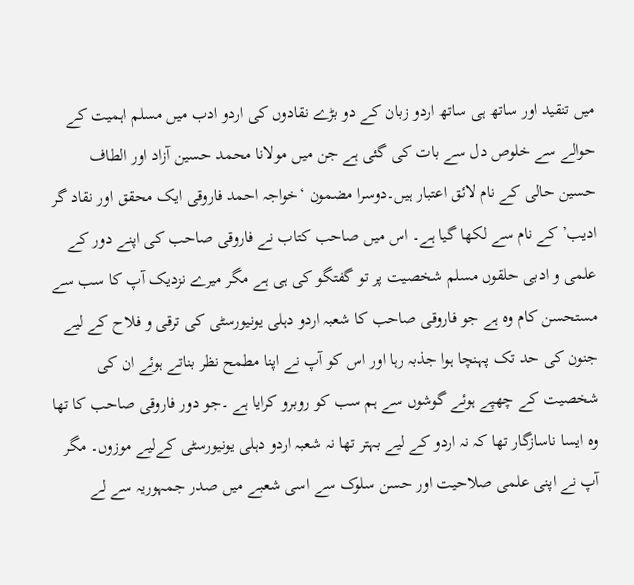میں تنقید اور ساتھ ہی ساتھ اردو زبان کے دو بڑے نقادوں کی اردو ادب میں مسلم اہمیت کے حوالے سے خلوص دل سے بات کی گئی ہے جن میں مولانا محمد حسین آزاد اور الطاف حسین حالی کے نام لائق اعتبار ہیں۔دوسرا مضمون ‘خواجہ احمد فاروقی ایک محقق اور نقاد گر ادیب’ کے نام سے لکھا گیا ہے۔ اس میں صاحب کتاب نے فاروقی صاحب کی اپنے دور کے علمی و ادبی حلقوں مسلم شخصیت پر تو گفتگو کی ہی ہے مگر میرے نزدیک آپ کا سب سے مستحسن کام وہ ہے جو فاروقی صاحب کا شعبہ اردو دہلی یونیورسٹی کی ترقی و فلاح کے لیے جنون کی حد تک پہنچا ہوا جذبہ رہا اور اس کو آپ نے اپنا مطمح نظر بناتے ہوئے ان کی شخصیت کے چھپے ہوئے گوشوں سے ہم سب کو روبرو کرایا ہے ۔جو دور فاروقی صاحب کا تھا وہ ایسا ناسازگار تھا کہ نہ اردو کے لیے بہتر تھا نہ شعبہ اردو دہلی یونیورسٹی کےلیے موزوں۔ مگر آپ نے اپنی علمی صلاحیت اور حسن سلوک سے اسی شعبے میں صدر جمہوریہ سے لے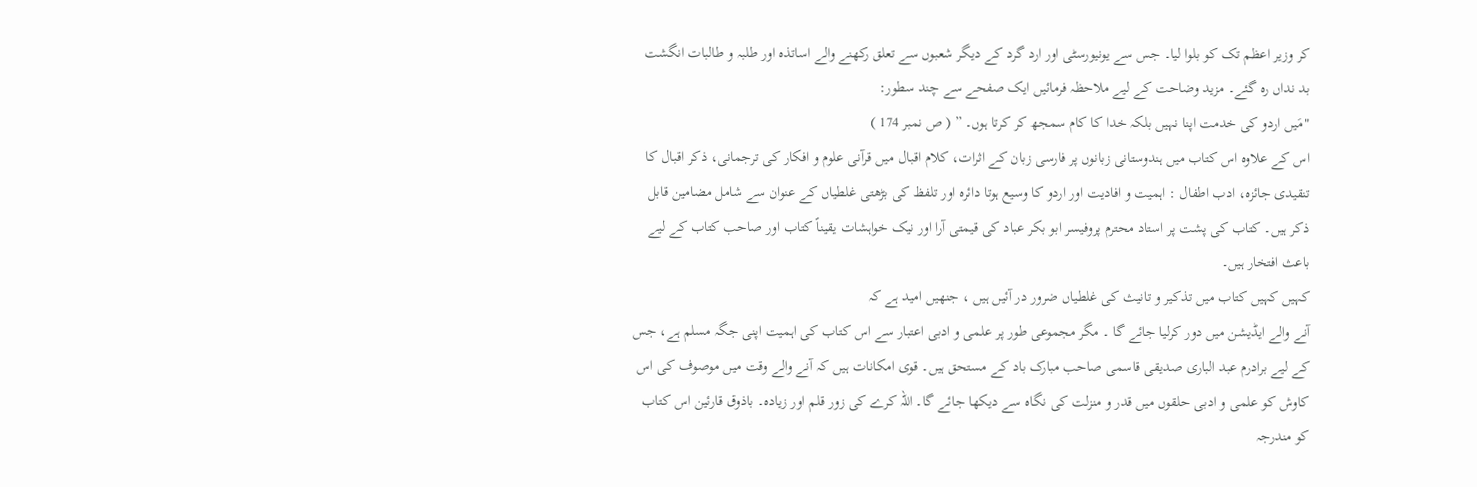کر وزیر اعظم تک کو بلوا لیا۔ جس سے یونیورسٹی اور ارد گرد کے دیگر شعبوں سے تعلق رکھنے والے اساتذہ اور طلبہ و طالبات انگشت بد نداں رہ گئے۔ مزید وضاحت کے لیے ملاحظہ فرمائیں ایک صفحے سے چند سطور:
"مَیں اردو کی خدمت اپنا نہیں بلکہ خدا کا کام سمجھ کر کرتا ہوں۔ ” ( ص نمبر 174 )
اس کے علاوہ اس کتاب میں ہندوستانی زبانوں پر فارسی زبان کے اثرات، کلام اقبال میں قرآنی علوم و افکار کی ترجمانی، ذکر اقبال کا تنقیدی جائزہ، ادب اطفال : اہمیت و افادیت اور اردو کا وسیع ہوتا دائرہ اور تلفظ کی بڑھتی غلطیاں کے عنوان سے شامل مضامین قابل ذکر ہیں۔ کتاب کی پشت پر استاد محترم پروفیسر ابو بکر عباد کی قیمتی آرا اور نیک خواہشات یقیناً کتاب اور صاحب کتاب کے لیے باعث افتخار ہیں۔
کہیں کہیں کتاب میں تذکیر و تانیث کی غلطیاں ضرور در آئیں ہیں ، جنھیں امید ہے کہ
آنے والے ایڈیشن میں دور کرلیا جائے گا ۔ مگر مجموعی طور پر علمی و ادبی اعتبار سے اس کتاب کی اہمیت اپنی جگہ مسلم ہے، جس کے لیے برادرم عبد الباری صدیقی قاسمی صاحب مبارک باد کے مستحق ہیں۔ قوی امکانات ہیں کہ آنے والے وقت میں موصوف کی اس کاوش کو علمی و ادبی حلقوں میں قدر و منزلت کی نگاہ سے دیکھا جائے گا۔ اللہ کرے کی زور قلم اور زیادہ۔ باذوق قارئین اس کتاب کو مندرجہ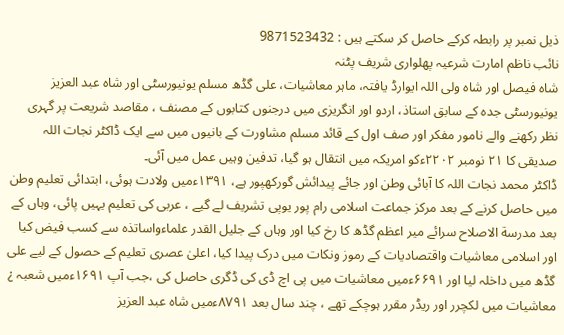ذیل نمبر پر رابطہ کرکے حاصل کر سکتے ہیں : 9871523432
نائب ناظم امارت شرعیہ پھلواری شریف پٹنہ
شاہ فیصل اور شاہ ولی اللہ ایوارڈ یافتہ، ماہر معاشیات، علی گڈھ مسلم یونیورسٹی اور شاہ عبد العزیز یونیورسٹی جدہ کے سابق استاذ، اردو اور انگریزی میں درجنوں کتابوں کے مصنف ، مقاصد شریعت پر گہری نظر رکھنے والے نامور مفکر اور صف اول کے قائد مسلم مشاورت کے بانیوں میں سے ایک ڈاکٹر نجات اللہ صدیقی کا ۲۱ نومبر ۲۲۰۲ءکو امریکہ میں انتقال ہو گیا، تدفین وہیں عمل میں آئی۔
ڈاکٹر محمد نجات اللہ کا آبائی وطن اور جائے پیدائش گورکھپور ہے، ۱۳۹۱ءمیں ولادت ہوئی، ابتدائی تعلیم وطن میں حاصل کرنے کے بعد مرکز جماعت اسلامی رام پور یوپی تشریف لے گیے ، عربی کی تعلیم یہیں پائی، وہاں کے بعد مدرسة الاصلاح سرائے میر اعظم گڈھ کا رخ کیا اور وہاں کے جلیل القدر علماءواساتذہ سے کسب فیض کیا اور اسلامی معاشیات واقتصادیات کے رموز ونکات میں درک پیدا کیا، اعلیٰ عصری تعلیم کے حصول کے لیے علی گڈھ میں داخلہ لیا اور ۶۶۹۱ءمیں معاشیات میں پی اچ ڈی کی ڈگری حاصل کی ،جب آپ ۱۶۹۱ءمیں شعبہ ¿ معاشیات میں لکچرر اور ریڈر مقرر ہوچکے تھے ، چند سال بعد ۸۷۹۱ءمیں شاہ عبد العزیز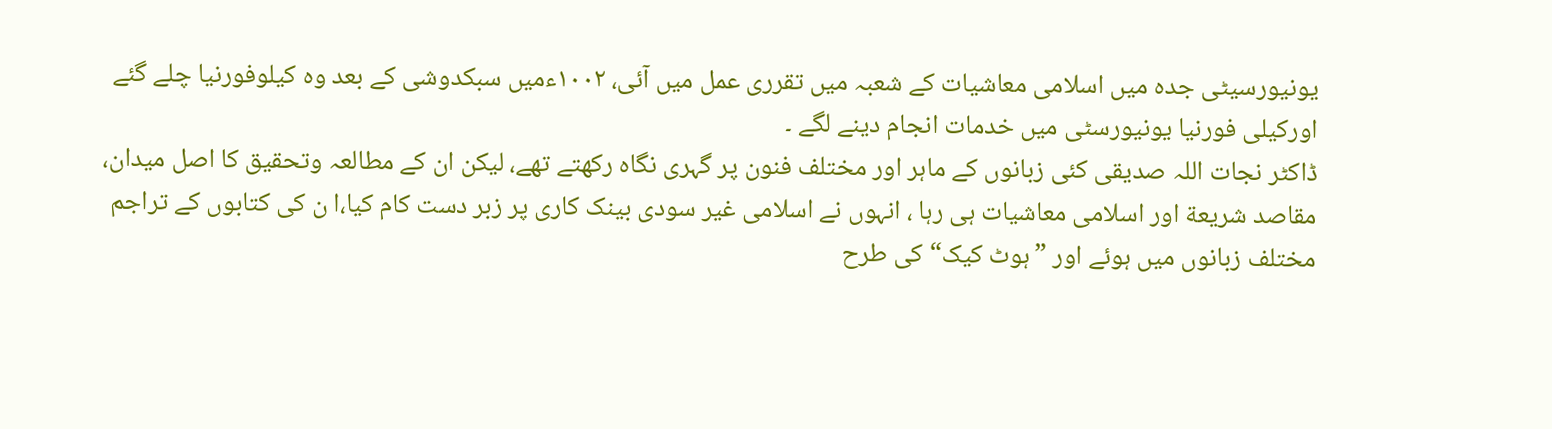یونیورسیٹی جدہ میں اسلامی معاشیات کے شعبہ میں تقرری عمل میں آئی، ۱۰۰۲ءمیں سبکدوشی کے بعد وہ کیلوفورنیا چلے گئے اورکیلی فورنیا یونیورسٹی میں خدمات انجام دینے لگے ۔
ڈاکٹر نجات اللہ صدیقی کئی زبانوں کے ماہر اور مختلف فنون پر گہری نگاہ رکھتے تھے، لیکن ان کے مطالعہ وتحقیق کا اصل میدان، مقاصد شریعة اور اسلامی معاشیات ہی رہا ، انہوں نے اسلامی غیر سودی بینک کاری پر زبر دست کام کیا،ا ن کی کتابوں کے تراجم مختلف زبانوں میں ہوئے اور ”ہوٹ کیک“ کی طرح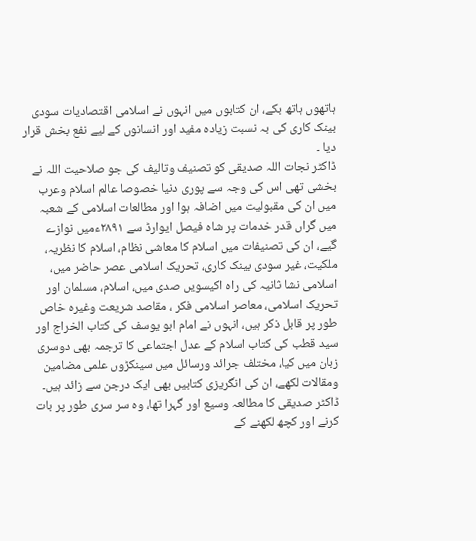ہاتھوں ہاتھ بکے، ان کتابوں میں انہوں نے اسلامی اقتصادیات سودی بینک کاری کی بہ نسبت زیادہ مفید اور انسانوں کے لیے نفع بخش قرار دیا ۔
ڈاکٹر نجات اللہ صدیقی کو تصنیف وتالیف کی جو صلاحیت اللہ نے بخشی تھی اس کی وجہ سے پوری دنیا خصوصا عالم اسلام وعرب میں ان کی مقبولیت میں اضافہ ہوا اور مطالعات اسلامی کے شعبہ میں گراں قدر خدمات پر شاہ فیصل ایوارڈ سے ۲۸۹۱ءمیں نوازے گیے، ان کی تصنیفات میں اسلام کا معاشی نظام، اسلام کا نظریہ، ملکیت، غیر سودی بینک کاری، تحریک اسلامی عصر حاضر میں، اسلامی نشا ثانیہ کی راہ اکیسویں صدی میں، اسلام، مسلمان اور تحریک اسلامی، معاصر اسلامی فکر ، مقاصد شریعت وغیرہ خاص طور پر قابل ذکر ہیں، انہوں نے امام ابو یوسف کی کتاب الخراج اور سید قطب کی کتاب اسلام کے عدل اجتماعی کا ترجمہ بھی دوسری زبان میں کیا، مختلف جرائد ورسائل میں سینکڑوں علمی مضامین ومقالات لکھے، ان کی انگریزی کتابیں بھی ایک درجن سے زائد ہیں۔
ڈاکٹر صدیقی کا مطالعہ وسیع اور گہرا تھا، وہ سر سری طور پر بات کرنے اور کچھ لکھنے کے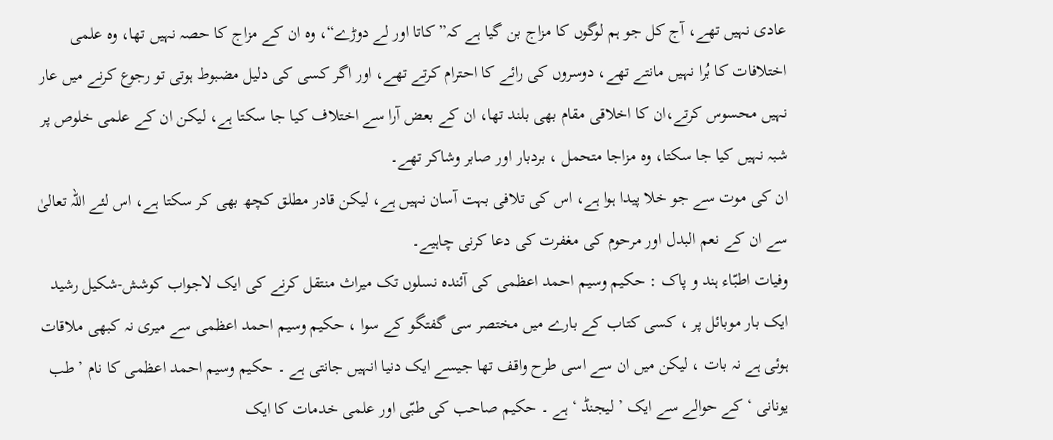عادی نہیں تھے، آج کل جو ہم لوگوں کا مزاج بن گیا ہے کہ” کاتا اور لے دوڑے“، وہ ان کے مزاج کا حصہ نہیں تھا، وہ علمی اختلافات کا بُرا نہیں مانتے تھے، دوسروں کی رائے کا احترام کرتے تھے، اور اگر کسی کی دلیل مضبوط ہوتی تو رجوع کرنے میں عار نہیں محسوس کرتے،ان کا اخلاقی مقام بھی بلند تھا، ان کے بعض آرا سے اختلاف کیا جا سکتا ہے، لیکن ان کے علمی خلوص پر شبہ نہیں کیا جا سکتا، وہ مزاجا متحمل ، بردبار اور صابر وشاکر تھے۔
ان کی موت سے جو خلا پیدا ہوا ہے، اس کی تلافی بہت آسان نہیں ہے، لیکن قادر مطلق کچھ بھی کر سکتا ہے، اس لئے اللہ تعالیٰ سے ان کے نعم البدل اور مرحوم کی مغفرت کی دعا کرنی چاہیے۔
وفیات اطبّاء ہند و پاک : حکیم وسیم احمد اعظمی کی آئندہ نسلوں تک میراث منتقل کرنے کی ایک لاجواب کوشش-شکیل رشید
ایک بار موبائل پر ، کسی کتاب کے بارے میں مختصر سی گفتگو کے سوا ، حکیم وسیم احمد اعظمی سے میری نہ کبھی ملاقات ہوئی ہے نہ بات ، لیکن میں ان سے اسی طرح واقف تھا جیسے ایک دنیا انہیں جانتی ہے ۔ حکیم وسیم احمد اعظمی کا نام ’ طب یونانی ‘ کے حوالے سے ایک ’ لیجنڈ ‘ ہے ۔ حکیم صاحب کی طبّی اور علمی خدمات کا ایک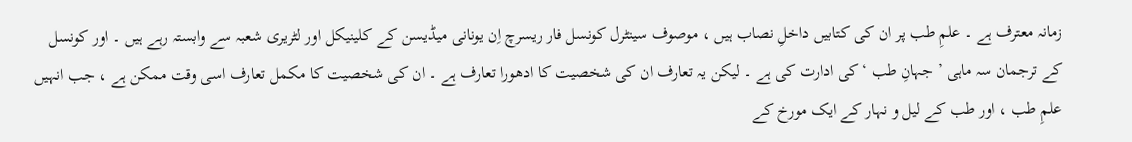زمانہ معترف ہے ۔ علمِ طب پر ان کی کتابیں داخلِ نصاب ہیں ، موصوف سینٹرل کونسل فار ریسرچ اِن یونانی میڈیسن کے کلینیکل اور لٹریری شعبہ سے وابستہ رہے ہیں ۔ اور کونسل کے ترجمان سہ ماہی ’ جہانِ طب ‘ کی ادارت کی ہے ۔ لیکن یہ تعارف ان کی شخصیت کا ادھورا تعارف ہے ۔ ان کی شخصیت کا مکمل تعارف اسی وقت ممکن ہے ، جب انہیں علمِ طب ، اور طب کے لیل و نہار کے ایک مورخ کے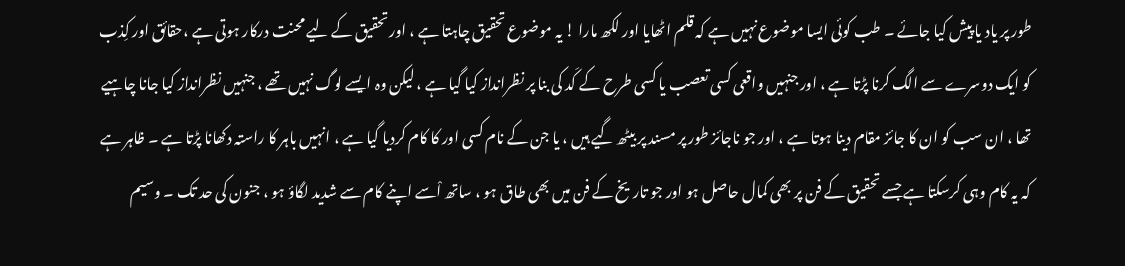طور پر یاد یا پیش کیا جائے ۔ طب کوئی ایسا موضوع نہیں ہے کہ قلم اٹھایا اور لکھ مارا ! یہ موضوع تحقیق چاہتا ہے ، اور تحقیق کے لیے محنت درکار ہوتی ہے ،حقائق اور کِذب کو ایک دوسرے سے الگ کرنا پڑتا ہے ، اور جنہیں واقعی کسی تعصب یا کسی طرح کے کَد کی بنا پر نظرانداز کیا گیا ہے ، لیکن وہ ایسے لوگ نہیں تھے ، جنہیں نظرانداز کیا جانا چاہیے تھا ، ان سب کو ان کا جائز مقام دینا ہوتا ہے ، اور جو ناجائز طور پر مسند پر بیٹھ گیے ہیں ، یا جن کے نام کسی اور کا کام کردیا گیا ہے ، انہیں باہر کا راستہ دکھانا پڑتا ہے ۔ ظاہر ہے کہ یہ کام وہی کرسکتا ہے جسے تحقیق کے فن پر بھی کمال حاصل ہو اور جو تاریخ کے فن میں بھی طاق ہو ، ساتھ اْسے اپنے کام سے شدید لگاؤ ہو ، جنون کی حد تک ۔ وسیم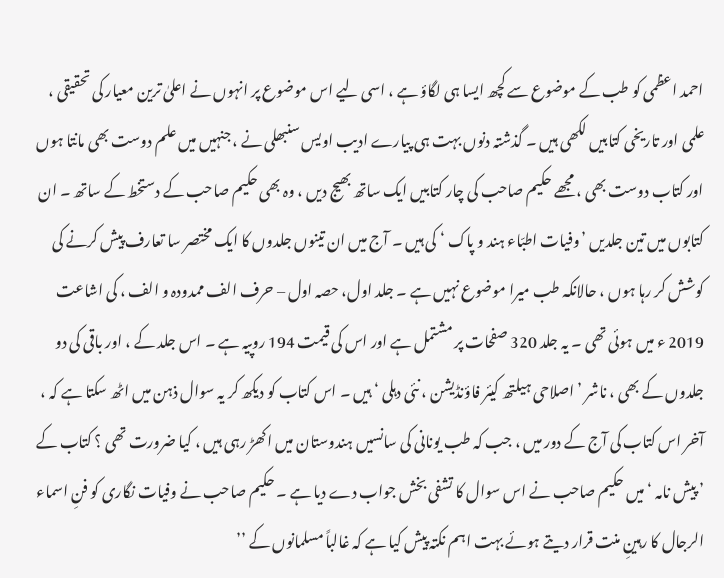احمد اعظمی کو طب کے موضوع سے کچھ ایسا ہی لگاؤ ہے ، اسی لیے اس موضوع پر انہوں نے اعلیٰ ترین معیار کی تحقیقی ، علمی اور تاریخی کتابیں لکھی ہیں ۔ گذشتہ دنوں بہت ہی پیارے ادیب اویس سنبھلی نے ، جنہیں میں علم دوست بھی مانتا ہوں اور کتاب دوست بھی ، مجھے حکیم صاحب کی چار کتابیں ایک ساتھ بھیج دیں ، وہ بھی حکیم صاحب کے دستخط کے ساتھ ۔ ان کتابوں میں تین جلدیں ’وفیات اطبّاء ہند و پاک ‘ کی ہیں ۔ آج میں ان تینوں جلدوں کا ایک مختصر سا تعارف پیش کرنے کی کوشش کر رہا ہوں ، حالانکہ طب میرا موضوع نہیں ہے ۔ جلد اول، حصہ اول – حرف الف ممدودہ و الف ، کی اشاعت 2019 ء میں ہوئی تھی ۔ یہ جلد 320 صفحات پر مشتمل ہے اور اس کی قیمت 194 روپیہ ہے ۔ اس جلد کے ، اور باقی کی دو جلدوں کے بھی ، ناشر ’ اصلاحی ہیلتھ کیئر فاؤنڈیشن ، نئی دہلی ‘ ہیں ۔ اس کتاب کو دیکھ کر یہ سوال ذہن میں اٹھ سکتا ہے کہ ، آخر اس کتاب کی آج کے دور میں ، جب کہ طب یونانی کی سانسیں ہندوستان میں اکھڑ رہی ہیں ، کیا ضرورت تھی ؟ کتاب کے ’ پیش نامہ ‘ میں حکیم صاحب نے اس سوال کا تشفی بخش جواب دے دیا ہے ۔ حکیم صاحب نے وفیات نگاری کو فنِ اسماء الرجال کا رہینِ منت قرار دیتے ہوئے بہت اہم نکتہ پیش کیا ہے کہ غالباً مسلمانوں کے ’’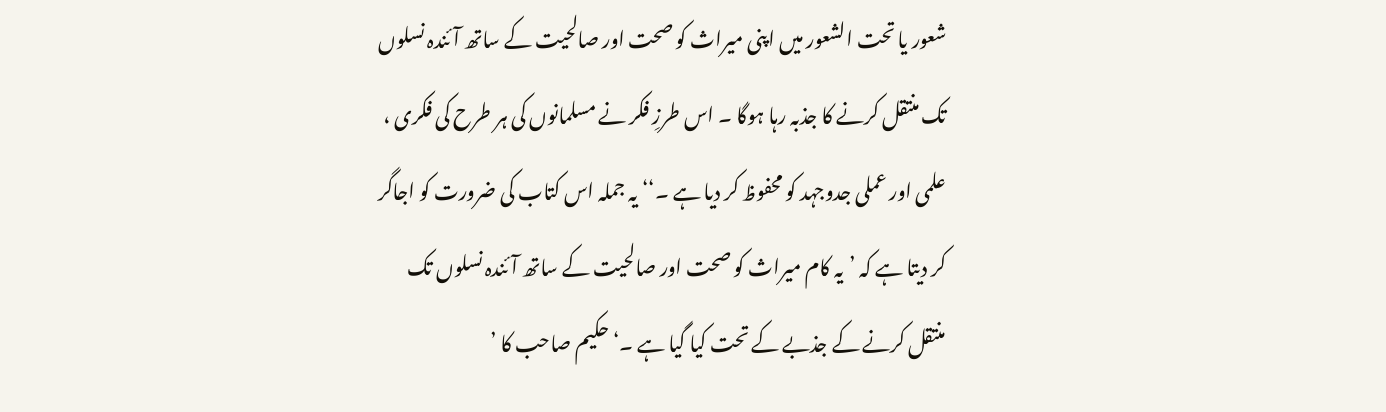شعور یا تحت الشعور میں اپنی میراث کو صحت اور صالحیت کے ساتھ آئندہ نسلوں تک منتقل کرنے کا جذبہ رہا ہوگا ۔ اس طرزِ فکر نے مسلمانوں کی ہر طرح کی فکری ، علمی اور عملی جدوجہد کو محفوظ کر دیا ہے ۔‘‘ یہ جملہ اس کتاب کی ضرورت کو اجاگر کر دیتا ہے کہ ’یہ کام میراث کو صحت اور صالحیت کے ساتھ آئندہ نسلوں تک منتقل کرنے کے جذبے کے تحت کیا گیا ہے ۔‘ حکیم صاحب کا ’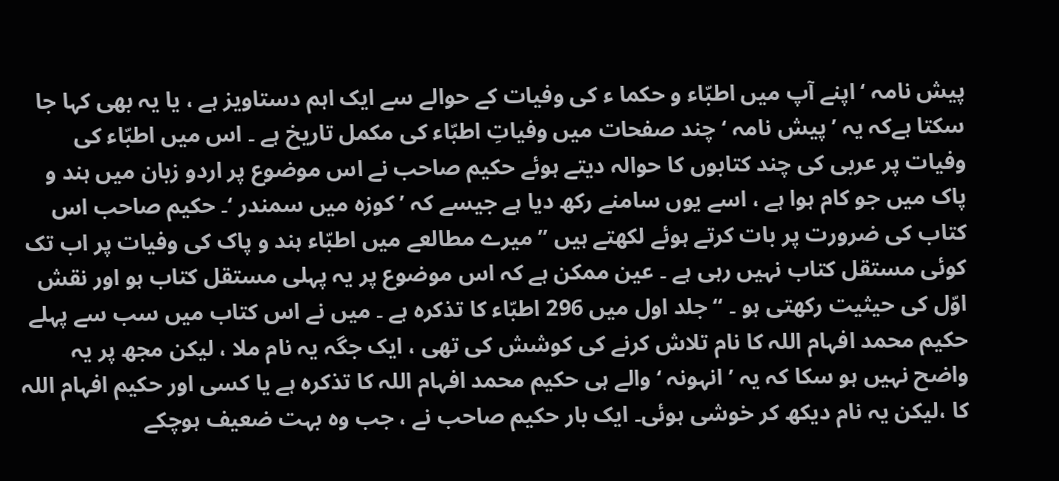پیش نامہ ‘ اپنے آپ میں اطبّاء و حکما ء کی وفیات کے حوالے سے ایک اہم دستاویز ہے ، یا یہ بھی کہا جا سکتا ہےکہ یہ ’ پیش نامہ ‘ چند صفحات میں وفیاتِ اطبّاء کی مکمل تاریخ ہے ۔ اس میں اطبّاء کی وفیات پر عربی کی چند کتابوں کا حوالہ دیتے ہوئے حکیم صاحب نے اس موضوع پر اردو زبان میں ہند و پاک میں جو کام ہوا ہے ، اسے یوں سامنے رکھ دیا ہے جیسے کہ ’ کوزہ میں سمندر ‘۔ حکیم صاحب اس کتاب کی ضرورت پر بات کرتے ہوئے لکھتے ہیں ’’ میرے مطالعے میں اطبّاء ہند و پاک کی وفیات پر اب تک کوئی مستقل کتاب نہیں رہی ہے ۔ عین ممکن ہے کہ اس موضوع پر یہ پہلی مستقل کتاب ہو اور نقش اوّل کی حیثیت رکھتی ہو ۔ ‘‘ جلد اول میں 296 اطبّاء کا تذکرہ ہے ۔ میں نے اس کتاب میں سب سے پہلے حکیم محمد افہام اللہ کا نام تلاش کرنے کی کوشش کی تھی ، ایک جگہ یہ نام ملا ، لیکن مجھ پر یہ واضح نہیں ہو سکا کہ یہ ’ انہونہ ‘ والے ہی حکیم محمد افہام اللہ کا تذکرہ ہے یا کسی اور حکیم افہام اللہ کا ،لیکن یہ نام دیکھ کر خوشی ہوئی۔ ایک بار حکیم صاحب نے ، جب وہ بہت ضعیف ہوچکے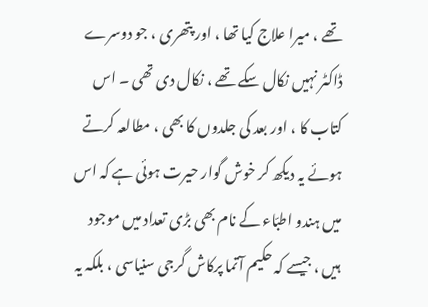تھے ، میرا علاج کیا تھا ، اور پتھری ، جو دوسرے ڈاکٹر نہیں نکال سکے تھے ، نکال دی تھی ۔ اس کتاب کا ، اور بعد کی جلدوں کا بھی ، مطالعہ کرتے ہوئے یہ دیکھ کر خوش گوار حیرت ہوئی ہے کہ اس میں ہندو اطبّاء کے نام بھی بڑی تعداد میں موجود ہیں ، جیسے کہ حکیم آتما پرکاش گرجی سنیاسی ، بلکہ یہ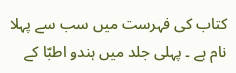کتاب کی فہرست میں سب سے پہلا نام ہے ۔ پہلی جلد میں ہندو اطبّا کے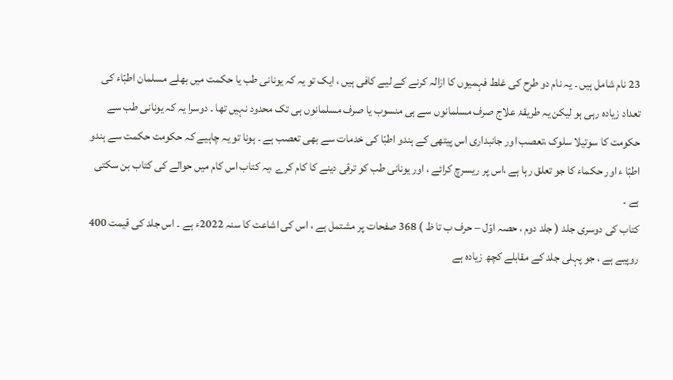23 نام شامل ہیں ۔ یہ نام دو طرح کی غلط فہمیوں کا ازالہ کرنے کے لیے کافی ہیں ، ایک تو یہ کہ یونانی طب یا حکمت میں بھلے مسلمان اطبّاء کی تعداد زیادہ رہی ہو لیکن یہ طریقۂ علاج صرف مسلمانوں سے ہی منسوب یا صرف مسلمانوں ہی تک محدود نہیں تھا ۔ دوسرا یہ کہ یونانی طب سے حکومت کا سوتیلا سلوک ،تعصب اور جانبداری اس پیتھی کے ہندو اطبّا کی خدمات سے بھی تعصب ہے ۔ ہونا تو یہ چاہیے کہ حکومت حکمت سے ہندو اطبّا ء اور حکماء کا جو تعلق رہا ہے ،اس پر ریسرچ کرائے ، اور یونانی طب کو ترقی دینے کا کام کرے ،یہ کتاب اس کام میں حوالے کی کتاب بن سکتی ہے ۔
کتاب کی دوسری جلد ( جلد دوم ، حصہ اوّل – حرف ب تا ظ ) 368 صفحات پر مشتمل ہے ، اس کی اشاعت کا سنہ 2022ء ہے ۔ اس جلد کی قیمت 400 روپیے ہے ، جو پہلی جلد کے مقابلے کچھ زیادہ ہے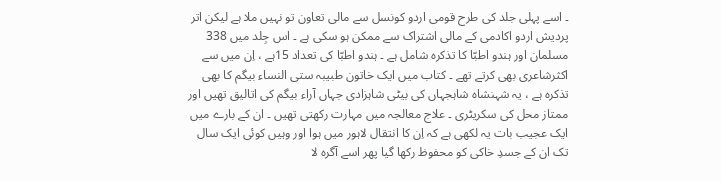۔ اسے پہلی جلد کی طرح قومی اردو کونسل سے مالی تعاون تو نہیں ملا ہے لیکن اتر پردیش اردو اکادمی کے مالی اشتراک سے ممکن ہو سکی ہے ۔ اس جِلد میں 338 مسلمان اور ہندو اطبّا کا تذکرہ شامل ہے ۔ ہندو اطبّا کی تعداد 15ہے ، اِن میں سے اکثرشاعری بھی کرتے تھے ۔ کتاب میں ایک خاتون طبیبہ ستی النساء بیگم کا بھی تذکرہ ہے ، یہ شہنشاہ شاہجہاں کی بیٹی شاہزادی جہاں آراء بیگم کی اتالیق تھیں اور ممتاز محل کی سکریٹری ۔ علاج معالجہ میں مہارت رکھتی تھیں ۔ ان کے بارے میں ایک عجیب بات یہ لکھی ہے کہ اِن کا انتقال لاہور میں ہوا اور وہیں کوئی ایک سال تک ان کے جسدِ خاکی کو محفوظ رکھا گیا پھر اسے آگرہ لا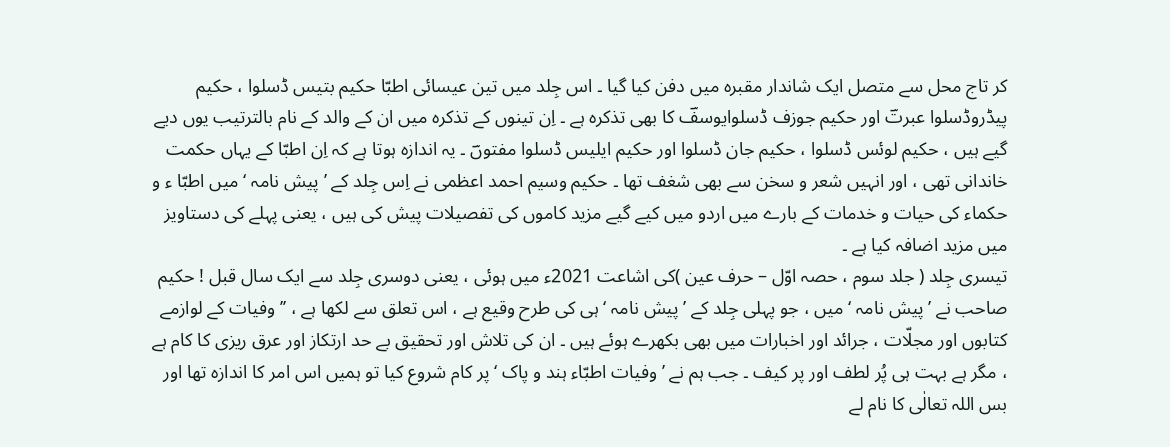کر تاج محل سے متصل ایک شاندار مقبرہ میں دفن کیا گیا ۔ اس جِلد میں تین عیسائی اطبّا حکیم بتیس ڈسلوا ، حکیم پیڈروڈسلوا عبرتؔ اور حکیم جوزف ڈسلوایوسفؔ کا بھی تذکرہ ہے ۔ اِن تینوں کے تذکرہ میں ان کے والد کے نام بالترتیب یوں دیے گیے ہیں ، حکیم لوئس ڈسلوا ، حکیم جان ڈسلوا اور حکیم ایلیس ڈسلوا مفتوںؔ ۔ یہ اندازہ ہوتا ہے کہ اِن اطبّا کے یہاں حکمت خاندانی تھی ، اور انہیں شعر و سخن سے بھی شغف تھا ۔ حکیم وسیم احمد اعظمی نے اِس جِلد کے ’ پیش نامہ ‘ میں اطبّا ء و حکماء کی حیات و خدمات کے بارے میں اردو میں کیے گیے مزید کاموں کی تفصیلات پیش کی ہیں ، یعنی پہلے کی دستاویز میں مزید اضافہ کیا ہے ۔
تیسری جِلد ( جلد سوم ، حصہ اوّل – حرف عین )کی اشاعت 2021ء میں ہوئی ، یعنی دوسری جِلد سے ایک سال قبل ! حکیم صاحب نے ’ پیش نامہ ‘ میں ، جو پہلی جِلد کے ’ پیش نامہ ‘ ہی کی طرح وقیع ہے ، اس تعلق سے لکھا ہے ، ’’ وفیات کے لوازمے کتابوں اور مجلّات ، جرائد اور اخبارات میں بھی بکھرے ہوئے ہیں ۔ ان کی تلاش اور تحقیق بے حد ارتکاز اور عرق ریزی کا کام ہے ، مگر ہے بہت ہی پُر لطف اور پر کیف ۔ جب ہم نے ’ وفیات اطبّاء ہند و پاک ‘ پر کام شروع کیا تو ہمیں اس امر کا اندازہ تھا اور بس اللہ تعالٰی کا نام لے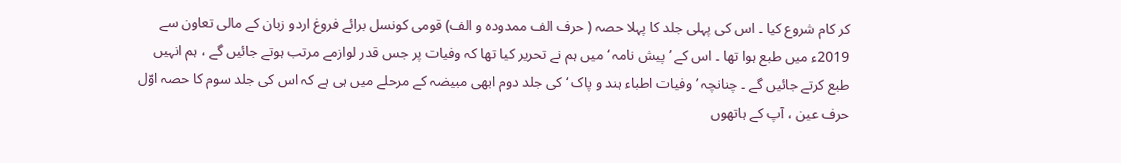کر کام شروع کیا ۔ اس کی پہلی جلد کا پہلا حصہ ( حرف الف ممدودہ و الف) قومی کونسل برائے فروغ اردو زبان کے مالی تعاون سے 2019ء میں طبع ہوا تھا ۔ اس کے ’ پیش نامہ ‘ میں ہم نے تحریر کیا تھا کہ وفیات پر جس قدر لوازمے مرتب ہوتے جائیں گے ، ہم انہیں طبع کرتے جائیں گے ۔ چنانچہ ’ وفیات اطباء ہند و پاک ‘ کی جلد دوم ابھی مبیضہ کے مرحلے میں ہی ہے کہ اس کی جلد سوم کا حصہ اوّل حرف عین ، آپ کے ہاتھوں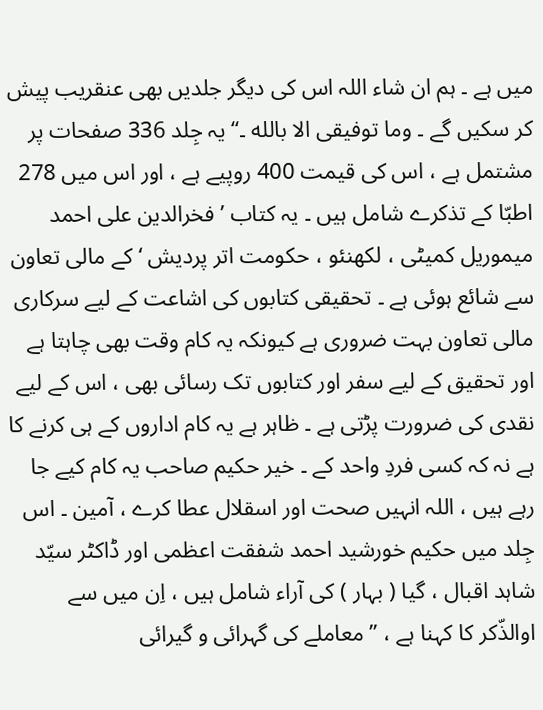میں ہے ۔ ہم ان شاء اللہ اس کی دیگر جلدیں بھی عنقریب پیش کر سکیں گے ۔ وما توفیقی الا بالله ۔‘‘ یہ جِلد 336 صفحات پر مشتمل ہے ، اس کی قیمت 400 روپیے ہے ، اور اس میں 278 اطبّا کے تذکرے شامل ہیں ۔ یہ کتاب ’ فخرالدین علی احمد میموریل کمیٹی ، لکھنئو ، حکومت اتر پردیش ‘ کے مالی تعاون سے شائع ہوئی ہے ۔ تحقیقی کتابوں کی اشاعت کے لیے سرکاری مالی تعاون بہت ضروری ہے کیونکہ یہ کام وقت بھی چاہتا ہے اور تحقیق کے لیے سفر اور کتابوں تک رسائی بھی ، اس کے لیے نقدی کی ضرورت پڑتی ہے ۔ ظاہر ہے یہ کام اداروں کے ہی کرنے کا ہے نہ کہ کسی فردِ واحد کے ۔ خیر حکیم صاحب یہ کام کیے جا رہے ہیں ، اللہ انہیں صحت اور اسقلال عطا کرے ، آمین ۔ اس جِلد میں حکیم خورشید احمد شفقت اعظمی اور ڈاکٹر سیّد شاہد اقبال ، گیا ( بہار ) کی آراء شامل ہیں ، اِن میں سے اوالذّکر کا کہنا ہے ، ’’ معاملے کی گہرائی و گیرائی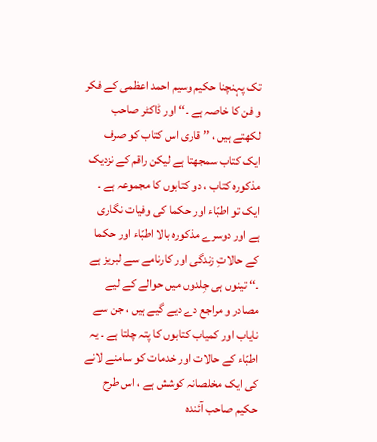تک پہنچنا حکیم وسیم احمد اعظمی کے فکر و فن کا خاصہ ہے ۔‘‘ اور ڈاکٹر صاحب لکھتے ہیں ، ’’ قاری اس کتاب کو صرف ایک کتاب سمجھتا ہے لیکن راقم کے نزدیک مذکورہ کتاب ، دو کتابوں کا مجموعہ ہے ۔ ایک تو اطبّاء اور حکما کی وفیات نگاری ہے اور دوسرے مذکورہ بالا اطبّاء اور حکما کے حالاتِ زندگی اور کارنامے سے لبریز ہے ۔‘‘ تینوں ہی جِلدوں میں حوالے کے لیے مصادر و مراجع دے دیے گیے ہیں ، جن سے نایاب اور کمیاب کتابوں کا پتہ چلتا ہے ۔ یہ اطبّاء کے حالات اور خدمات کو سامنے لانے کی ایک مخلصانہ کوشش ہے ، اس طرح حکیم صاحب آئندہ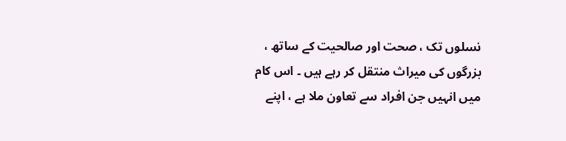نسلوں تک ، صحت اور صالحیت کے ساتھ ، بزرگوں کی میراث منتقل کر رہے ہیں ۔ اس کام میں انہیں جن افراد سے تعاون ملا ہے ، اپنے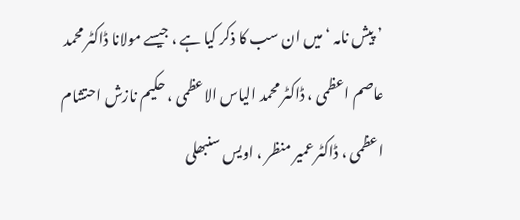’ پیش نامہ ‘ میں ان سب کا ذکر کیا ہے ، جیسے مولانا ڈاکٹر محمد عاصم اعظمی ، ڈاکٹر محمد الیاس الاعظمی ، حکیم نازش احتشام اعظمی ، ڈاکٹر عمیر منظر ، اویس سنبھلی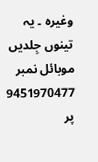وغیرہ ۔ یہ تینوں جِلدیں موبائل نمبر 9451970477 پر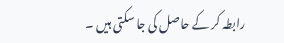رابطہ کر کے حاصل کی جا سکتی ہیں ۔